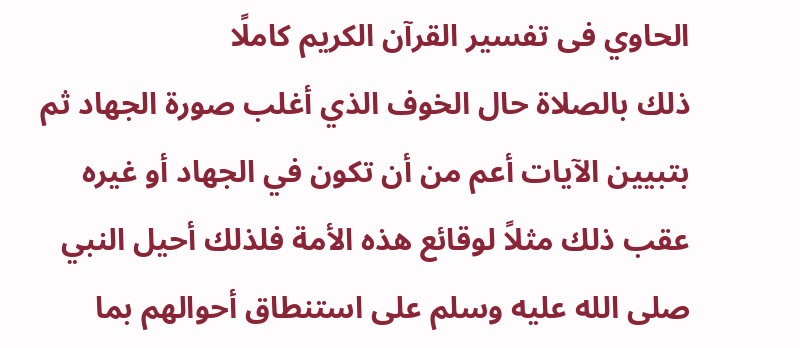الحاوي فى تفسير القرآن الكريم كاملًا
ذلك بالصلاة حال الخوف الذي أغلب صورة الجهاد ثم بتبيين الآيات أعم من أن تكون في الجهاد أو غيره عقب ذلك مثلاً لوقائع هذه الأمة فلذلك أحيل النبي صلى الله عليه وسلم على استنطاق أحوالهم بما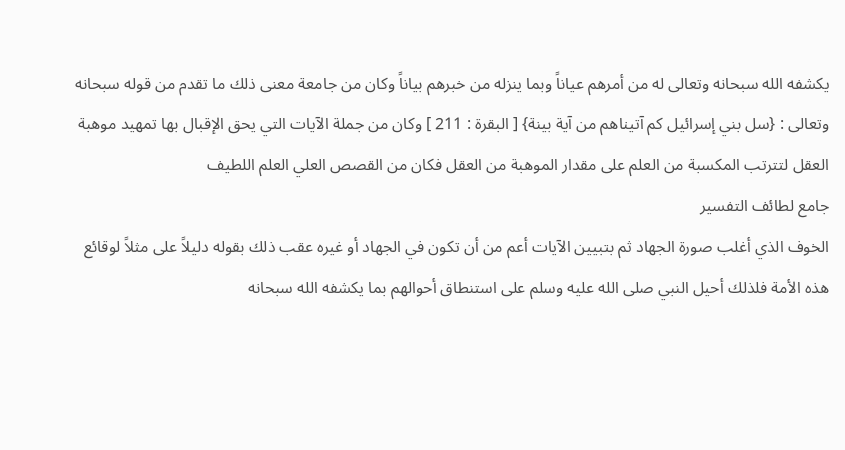يكشفه الله سبحانه وتعالى له من أمرهم عياناً وبما ينزله من خبرهم بياناً وكان من جامعة معنى ذلك ما تقدم من قوله سبحانه وتعالى : {سل بني إسرائيل كم آتيناهم من آية بينة} [ البقرة : 211 ] وكان من جملة الآيات التي يحق الإقبال بها تمهيد موهبة العقل لتترتب المكسبة من العلم على مقدار الموهبة من العقل فكان من القصص العلي العلم اللطيف
جامع لطائف التفسير
الخوف الذي أغلب صورة الجهاد ثم بتبيين الآيات أعم من أن تكون في الجهاد أو غيره عقب ذلك بقوله دليلاً على مثلاً لوقائع هذه الأمة فلذلك أحيل النبي صلى الله عليه وسلم على استنطاق أحوالهم بما يكشفه الله سبحانه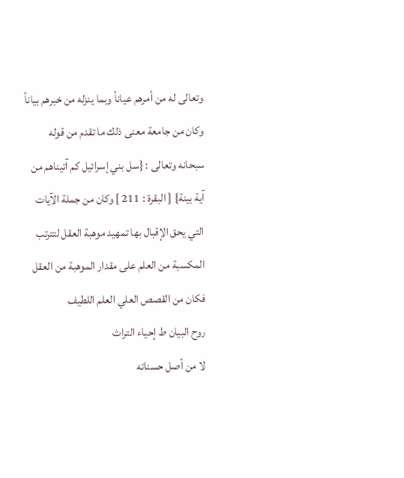وتعالى له من أمرهم عياناً وبما ينزله من خبرهم بياناً وكان من جامعة معنى ذلك ما تقدم من قوله سبحانه وتعالى : {سل بني إسرائيل كم آتيناهم من آية بينة} [ البقرة : 211 ] وكان من جملة الآيات التي يحق الإقبال بها تمهيد موهبة العقل لتترتب المكسبة من العلم على مقدار الموهبة من العقل فكان من القصص العلي العلم اللطيف
روح البيان ط إحياء التراث
لا من أصل حسناته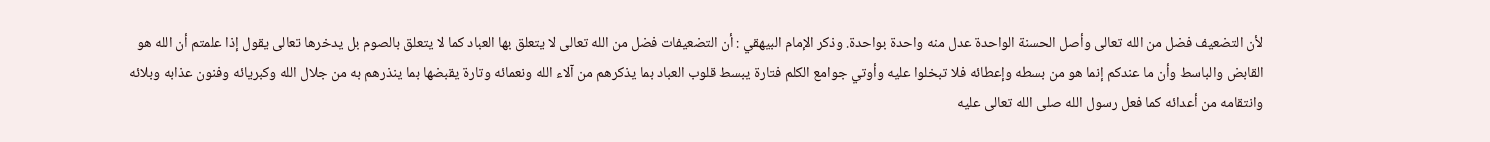لأن التضعيف فضل من الله تعالى وأصل الحسنة الواحدة عدل منه واحدة بواحدة. وذكر الإمام البيهقي : أن التضعيفات فضل من الله تعالى لا يتعلق بها العباد كما لا يتعلق بالصوم بل يدخرها تعالى يقول إذا علمتم أن الله هو القابض والباسط وأن ما عندكم إنما هو من بسطه وإعطائه فلا تبخلوا عليه وأوتي جوامع الكلم فتارة يبسط قلوب العباد بما يذكرهم من آلاء الله ونعمائه وتارة يقبضها بما ينذرهم به من جلال الله وكبريائه وفنون عذابه وبلائه وانتقامه من أعدائه كما فعل رسول الله صلى الله تعالى عليه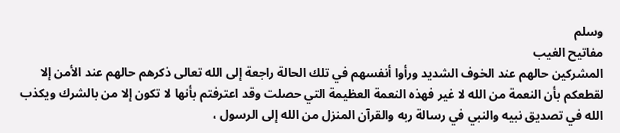وسلم
مفاتيح الغيب
المشركين حالهم عند الخوف الشديد ورأوا أنفسهم في تلك الحالة راجعة إلى الله تعالى ذكرهم حالهم عند الأمن إلا لقطعكم بأن النعمة من الله لا غير فهذه النعمة العظيمة التي حصلت وقد اعترفتم بأنها لا تكون إلا من بالشرك ويكذب الله في تصديق نبيه والنبي في رسالة ربه والقرآن المنزل من الله إلى الرسول ،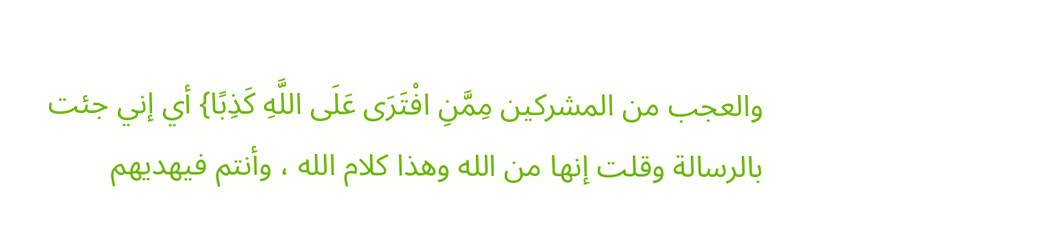والعجب من المشركين مِمَّنِ افْتَرَى عَلَى اللَّهِ كَذِبًا} أي إني جئت بالرسالة وقلت إنها من الله وهذا كلام الله ، وأنتم فيهديهم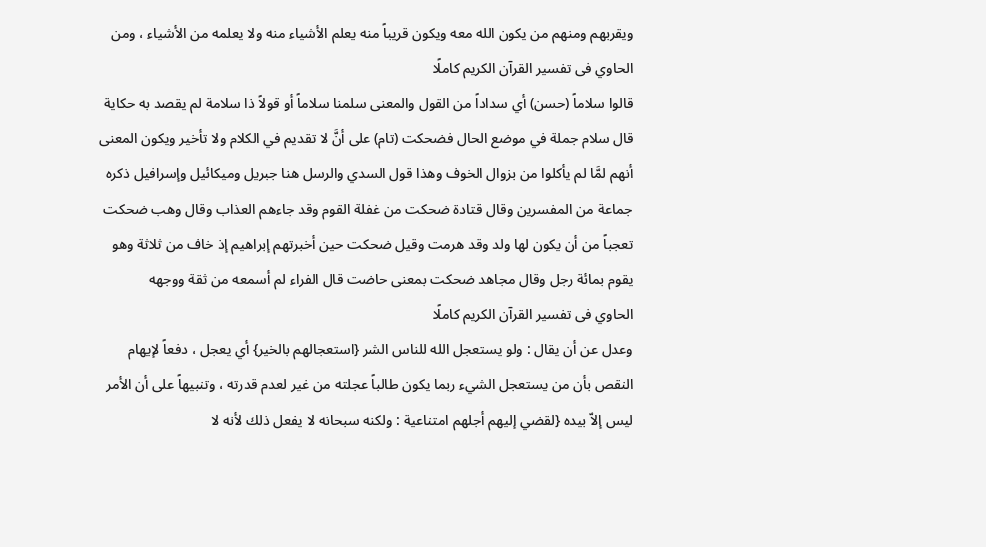ويقربهم ومنهم من يكون الله معه ويكون قريباً منه يعلم الأشياء منه ولا يعلمه من الأشياء ، ومن
الحاوي فى تفسير القرآن الكريم كاملًا
قالوا سلاماً (حسن) أي سداداً من القول والمعنى سلمنا سلاماً أو قولاً ذا سلامة لم يقصد به حكاية قال سلام جملة في موضع الحال فضحكت (تام) على أنَّ لا تقديم في الكلام ولا تأخير ويكون المعنى أنهم لمَّا لم يأكلوا من بزوال الخوف وهذا قول السدي والرسل هنا جبريل وميكائيل وإسرافيل ذكره جماعة من المفسرين وقال قتادة ضحكت من غفلة القوم وقد جاءهم العذاب وقال وهب ضحكت تعجباً من أن يكون لها ولد وقد هرمت وقيل ضحكت حين أخبرتهم إبراهيم إذ خاف من ثلاثة وهو يقوم بمائة رجل وقال مجاهد ضحكت بمعنى حاضت قال الفراء لم أسمعه من ثقة ووجهه
الحاوي فى تفسير القرآن الكريم كاملًا
وعدل عن أن يقال : ولو يستعجل الله للناس الشر {استعجالهم بالخير} أي يعجل ، دفعاً لإيهام النقص بأن من يستعجل الشيء ربما يكون طالباً عجلته من غير لعدم قدرته ، وتنبيهاً على أن الأمر ليس إلاّ بيده {لقضي إليهم أجلهم امتناعية : ولكنه سبحانه لا يفعل ذلك لأنه لا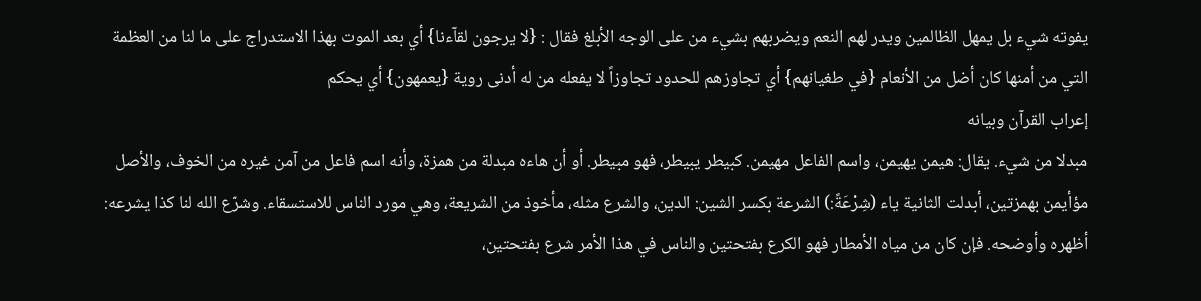يفوته شيء بل يمهل الظالمين ويدر لهم النعم ويضربهم بشيء من على الوجه الأبلغ فقال : {لا يرجون لقآءنا} أي بعد الموت بهذا الاستدراج على ما لنا من العظمة التي من أمنها كان أضل من الأنعام {في طغيانهم} أي تجاوزهم للحدود تجاوزاً لا يفعله من له أدنى روية {يعمهون} أي يحكم
إعراب القرآن وبيانه
مبدلا من شيء. يقال: هيمن يهيمن، واسم الفاعل مهيمن. كبيطر يبيطر، فهو مبيطر. أو أن هاءه مبدلة من همزة، وأنه اسم فاعل من آمن غيره من الخوف، والأصل مؤأيمن بهمزتين، أبدلت الثانية ياء (شِرْعَةً:) الشرعة بكسر الشين: الدين، والشرع مثله، مأخوذ من الشريعة، وهي مورد الناس للاستسقاء. وشرّع الله لنا كذا يشرعه: أظهره وأوضحه. فإن كان من مياه الأمطار فهو الكرع بفتحتين والناس في هذا الأمر شرع بفتحتين،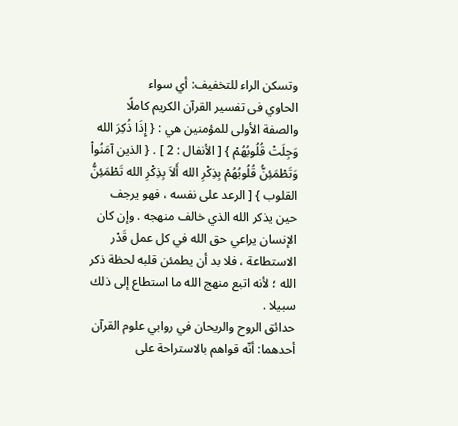وتسكن الراء للتخفيف: أي سواء
الحاوي فى تفسير القرآن الكريم كاملًا
والصفة الأولى للمؤمنين هي : { إِذَا ذُكِرَ الله وَجِلَتْ قُلُوبُهُمْ } [ الأنفال : 2 ] . { الذين آمَنُواْ وَتَطْمَئِنُّ قُلُوبُهُمْ بِذِكْرِ الله أَلاَ بِذِكْرِ الله تَطْمَئِنُّ القلوب } [ الرعد على نفسه ، فهو يرجف حين يذكر الله الذي خالف منهجه . وإن كان الإنسان يراعي حق الله في كل عمل قَدْر الاستطاعة ، فلا بد أن يطمئن قلبه لحظة ذكر الله ؛ لأنه اتبع منهج الله ما استطاع إلى ذلك سبيلا .
حدائق الروح والريحان في روابي علوم القرآن
أحدهما: أنّه قواهم بالاستراحة على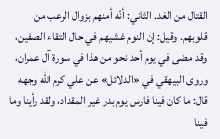القتال من الغد. الثاني: أنّه أمنهم بزوال الرعب من قلوبهم. وقيل: إن النوم غشيهم في حال التقاء الصفين، وقد مضى في يوم أحد نحو من هذا في سورة آل عمران، وروى البيهقي في «الدلائل» عن علي كرم الله وجهه قال: ما كان فينا فارس يوم بدر غير المقداد، ولقد رأينا وما فينا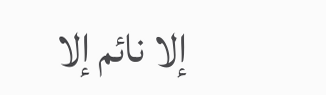إلا نائم إلا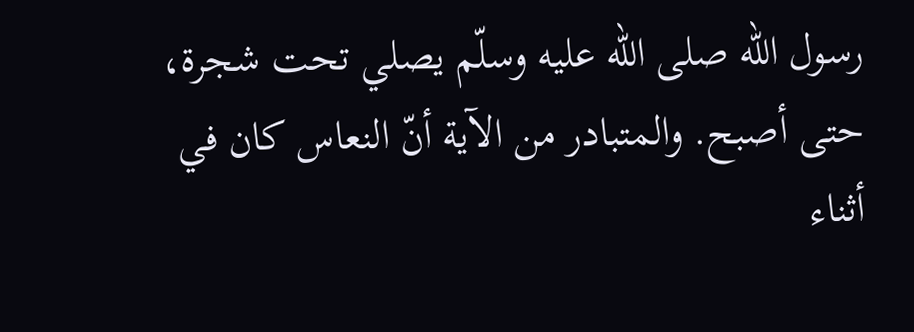رسول الله صلى الله عليه وسلّم يصلي تحت شجرة، حتى أصبح. والمتبادر من الآية أنّ النعاس كان في أثناء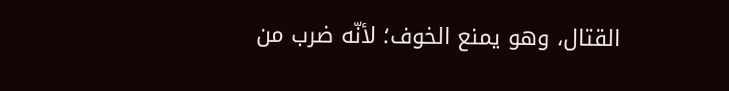القتال، وهو يمنع الخوف؛ لأنّه ضرب من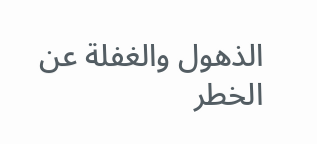الذهول والغفلة عن الخطر